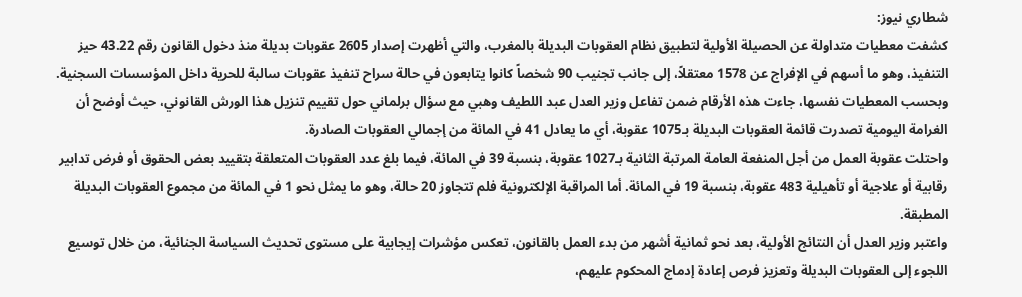شطاري نيوز:
كشفت معطيات متداولة عن الحصيلة الأولية لتطبيق نظام العقوبات البديلة بالمغرب، والتي أظهرت إصدار 2605 عقوبات بديلة منذ دخول القانون رقم 43.22 حيز التنفيذ، وهو ما أسهم في الإفراج عن 1578 معتقلاً، إلى جانب تجنيب 90 شخصاً كانوا يتابعون في حالة سراح تنفيذ عقوبات سالبة للحرية داخل المؤسسات السجنية.
وبحسب المعطيات نفسها، جاءت هذه الأرقام ضمن تفاعل وزير العدل عبد اللطيف وهبي مع سؤال برلماني حول تقييم تنزيل هذا الورش القانوني، حيث أوضح أن الغرامة اليومية تصدرت قائمة العقوبات البديلة بـ1075 عقوبة، أي ما يعادل 41 في المائة من إجمالي العقوبات الصادرة.
واحتلت عقوبة العمل من أجل المنفعة العامة المرتبة الثانية بـ1027 عقوبة، بنسبة 39 في المائة، فيما بلغ عدد العقوبات المتعلقة بتقييد بعض الحقوق أو فرض تدابير رقابية أو علاجية أو تأهيلية 483 عقوبة، بنسبة 19 في المائة. أما المراقبة الإلكترونية فلم تتجاوز 20 حالة، وهو ما يمثل نحو 1 في المائة من مجموع العقوبات البديلة المطبقة.
واعتبر وزير العدل أن النتائج الأولية، بعد نحو ثمانية أشهر من بدء العمل بالقانون، تعكس مؤشرات إيجابية على مستوى تحديث السياسة الجنائية، من خلال توسيع اللجوء إلى العقوبات البديلة وتعزيز فرص إعادة إدماج المحكوم عليهم،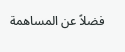فضلاً عن المساهمة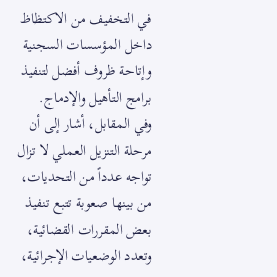في التخفيف من الاكتظاظ داخل المؤسسات السجنية وإتاحة ظروف أفضل لتنفيذ برامج التأهيل والإدماج.
وفي المقابل، أشار إلى أن مرحلة التنزيل العملي لا تزال تواجه عدداً من التحديات، من بينها صعوبة تتبع تنفيذ بعض المقررات القضائية، وتعدد الوضعيات الإجرائية،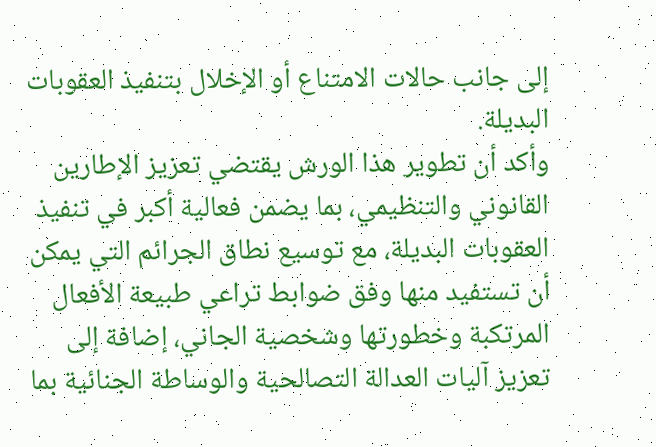إلى جانب حالات الامتناع أو الإخلال بتنفيذ العقوبات البديلة.
وأكد أن تطوير هذا الورش يقتضي تعزيز الإطارين القانوني والتنظيمي، بما يضمن فعالية أكبر في تنفيذ العقوبات البديلة، مع توسيع نطاق الجرائم التي يمكن أن تستفيد منها وفق ضوابط تراعي طبيعة الأفعال المرتكبة وخطورتها وشخصية الجاني، إضافة إلى تعزيز آليات العدالة التصالحية والوساطة الجنائية بما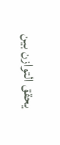يحقق التوازن بين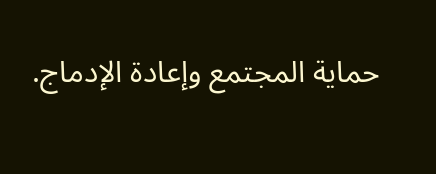حماية المجتمع وإعادة الإدماج.